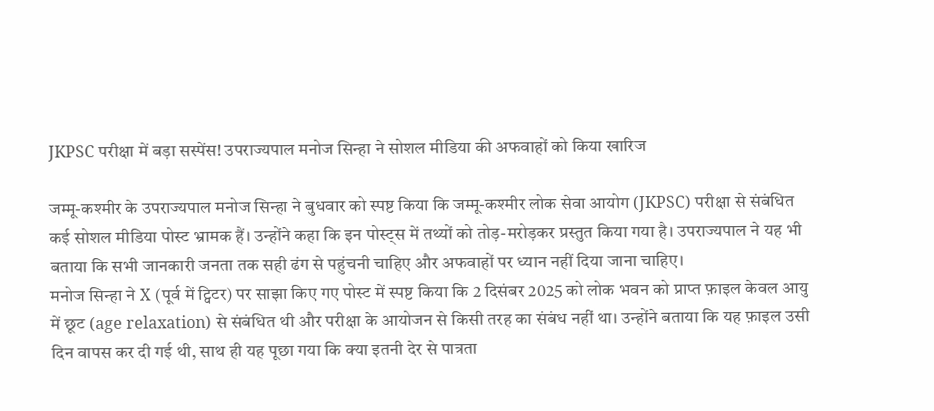JKPSC परीक्षा में बड़ा सस्पेंस! उपराज्यपाल मनोज सिन्हा ने सोशल मीडिया की अफवाहों को किया खारिज

जम्मू-कश्मीर के उपराज्यपाल मनोज सिन्हा ने बुधवार को स्पष्ट किया कि जम्मू-कश्मीर लोक सेवा आयोग (JKPSC) परीक्षा से संबंधित कई सोशल मीडिया पोस्ट भ्रामक हैं। उन्होंने कहा कि इन पोस्ट्स में तथ्यों को तोड़-मरोड़कर प्रस्तुत किया गया है। उपराज्यपाल ने यह भी बताया कि सभी जानकारी जनता तक सही ढंग से पहुंचनी चाहिए और अफवाहों पर ध्यान नहीं दिया जाना चाहिए।
मनोज सिन्हा ने X (पूर्व में ट्विटर) पर साझा किए गए पोस्ट में स्पष्ट किया कि 2 दिसंबर 2025 को लोक भवन को प्राप्त फ़ाइल केवल आयु में छूट (age relaxation) से संबंधित थी और परीक्षा के आयोजन से किसी तरह का संबंध नहीं था। उन्होंने बताया कि यह फ़ाइल उसी दिन वापस कर दी गई थी, साथ ही यह पूछा गया कि क्या इतनी देर से पात्रता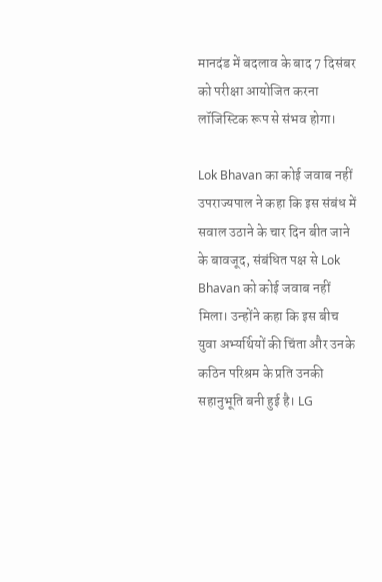मानदंड में बदलाव के बाद 7 दिसंबर को परीक्षा आयोजित करना लॉजिस्टिक रूप से संभव होगा।

Lok Bhavan का कोई जवाब नहीं
उपराज्यपाल ने कहा कि इस संबंध में सवाल उठाने के चार दिन बीत जाने के बावजूद, संबंधित पक्ष से Lok Bhavan को कोई जवाब नहीं मिला। उन्होंने कहा कि इस बीच युवा अभ्यर्थियों की चिंता और उनके कठिन परिश्रम के प्रति उनकी सहानुभूति बनी हुई है। LG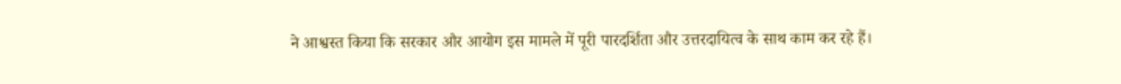ने आश्वस्त किया कि सरकार और आयोग इस मामले में पूरी पारदर्शिता और उत्तरदायित्व के साथ काम कर रहे हैं।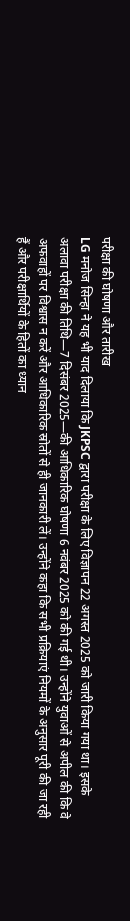परीक्षा की घोषणा और तारीख
LG मनोज सिन्हा ने यह भी याद दिलाया कि JKPSC द्वारा परीक्षा के लिए विज्ञापन 22 अगस्त 2025 को जारी किया गया था। इसके अलावा परीक्षा की तिथि—7 दिसंबर 2025—की आधिकारिक घोषणा 6 नवंबर 2025 को की गई थी। उन्होंने युवाओं से अपील की कि वे अफवाहों पर विश्वास न करें और आधिकारिक स्रोतों से ही जानकारी लें। उन्होंने कहा कि सभी प्रक्रियाएं नियमों के अनुसार पूरी की जा रही हैं और परीक्षार्थियों के हितों का ध्यान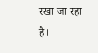रखा जा रहा है।